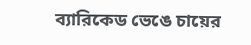ব্যারিকেড ভেঙে চায়ের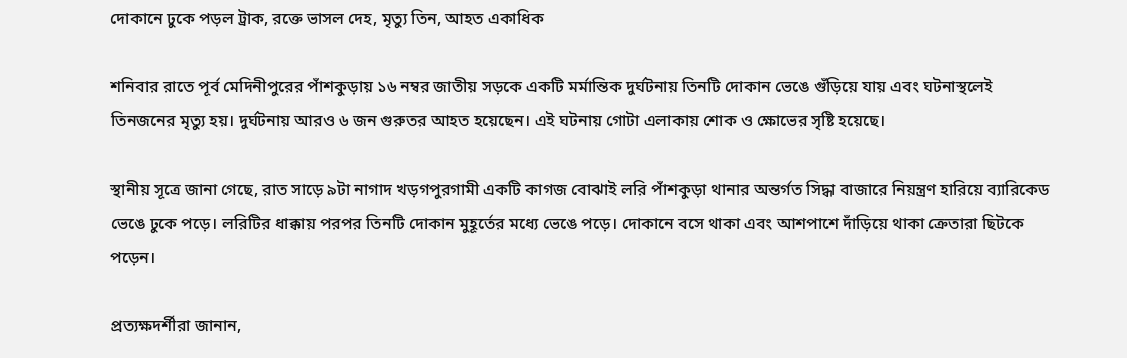দোকানে ঢুকে পড়ল ট্রাক, রক্তে ভাসল দেহ, মৃত্যু তিন, আহত একাধিক

শনিবার রাতে পূর্ব মেদিনীপুরের পাঁশকুড়ায় ১৬ নম্বর জাতীয় সড়কে একটি মর্মান্তিক দুর্ঘটনায় তিনটি দোকান ভেঙে গুঁড়িয়ে যায় এবং ঘটনাস্থলেই তিনজনের মৃত্যু হয়। দুর্ঘটনায় আরও ৬ জন গুরুতর আহত হয়েছেন। এই ঘটনায় গোটা এলাকায় শোক ও ক্ষোভের সৃষ্টি হয়েছে।

স্থানীয় সূত্রে জানা গেছে, রাত সাড়ে ৯টা নাগাদ খড়গপুরগামী একটি কাগজ বোঝাই লরি পাঁশকুড়া থানার অন্তর্গত সিদ্ধা বাজারে নিয়ন্ত্রণ হারিয়ে ব্যারিকেড ভেঙে ঢুকে পড়ে। লরিটির ধাক্কায় পরপর তিনটি দোকান মুহূর্তের মধ্যে ভেঙে পড়ে। দোকানে বসে থাকা এবং আশপাশে দাঁড়িয়ে থাকা ক্রেতারা ছিটকে পড়েন।

প্রত্যক্ষদর্শীরা জানান,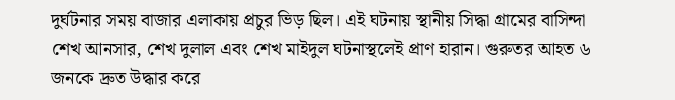দুর্ঘটনার সময় বাজার এলাকায় প্রচুর ভিড় ছিল। এই ঘটনায় স্থানীয় সিদ্ধা গ্রামের বাসিন্দা শেখ আনসার, শেখ দুলাল এবং শেখ মাইদুল ঘটনাস্থলেই প্রাণ হারান। গুরুতর আহত ৬ জনকে দ্রুত উদ্ধার করে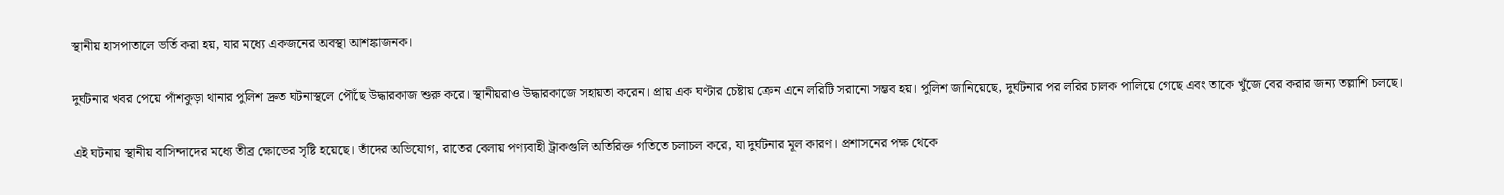স্থানীয় হাসপাতালে ভর্তি করা হয়, যার মধ্যে একজনের অবস্থা আশঙ্কাজনক।

দুর্ঘটনার খবর পেয়ে পাঁশকুড়া থানার পুলিশ দ্রুত ঘটনাস্থলে পৌঁছে উদ্ধারকাজ শুরু করে। স্থানীয়রাও উদ্ধারকাজে সহায়তা করেন। প্রায় এক ঘণ্টার চেষ্টায় ক্রেন এনে লরিটি সরানো সম্ভব হয়। পুলিশ জানিয়েছে, দুর্ঘটনার পর লরির চালক পালিয়ে গেছে এবং তাকে খুঁজে বের করার জন্য তল্লাশি চলছে।

এই ঘটনায় স্থানীয় বাসিন্দাদের মধ্যে তীব্র ক্ষোভের সৃষ্টি হয়েছে। তাঁদের অভিযোগ, রাতের বেলায় পণ্যবাহী ট্রাকগুলি অতিরিক্ত গতিতে চলাচল করে, যা দুর্ঘটনার মূল কারণ। প্রশাসনের পক্ষ থেকে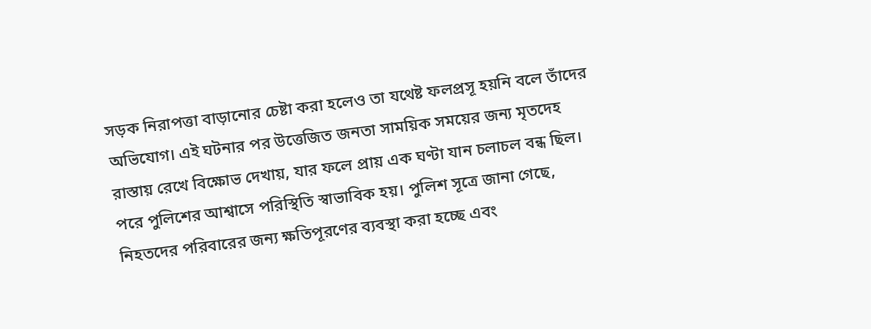সড়ক নিরাপত্তা বাড়ানোর চেষ্টা করা হলেও তা যথেষ্ট ফলপ্রসূ হয়নি বলে তাঁদের অভিযোগ। এই ঘটনার পর উত্তেজিত জনতা সাময়িক সময়ের জন্য মৃতদেহ রাস্তায় রেখে বিক্ষোভ দেখায়, যার ফলে প্রায় এক ঘণ্টা যান চলাচল বন্ধ ছিল। পরে পুলিশের আশ্বাসে পরিস্থিতি স্বাভাবিক হয়। পুলিশ সূত্রে জানা গেছে, নিহতদের পরিবারের জন্য ক্ষতিপূরণের ব্যবস্থা করা হচ্ছে এবং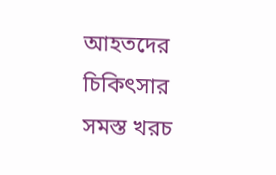আহতদের চিকিৎসার সমস্ত খরচ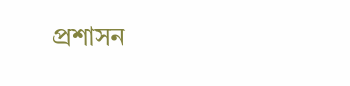প্রশাসন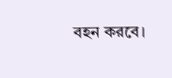বহন করবে।